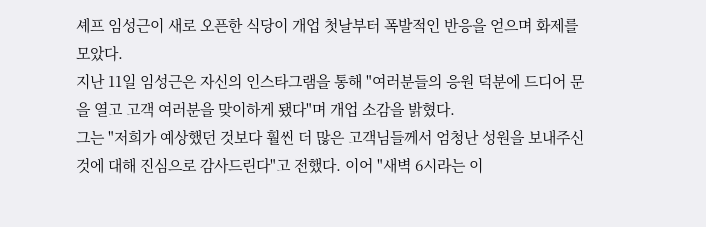셰프 임성근이 새로 오픈한 식당이 개업 첫날부터 폭발적인 반응을 얻으며 화제를 모았다.
지난 11일 임성근은 자신의 인스타그램을 통해 "여러분들의 응원 덕분에 드디어 문을 열고 고객 여러분을 맞이하게 됐다"며 개업 소감을 밝혔다.
그는 "저희가 예상했던 것보다 훨씬 더 많은 고객님들께서 엄청난 성원을 보내주신 것에 대해 진심으로 감사드린다"고 전했다. 이어 "새벽 6시라는 이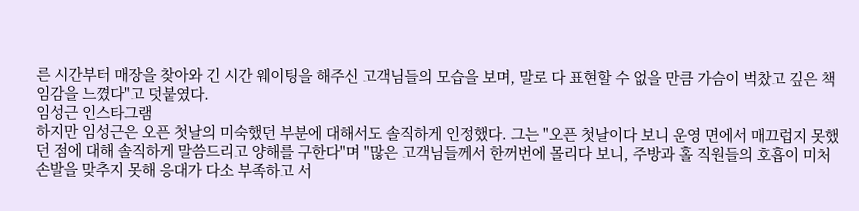른 시간부터 매장을 찾아와 긴 시간 웨이팅을 해주신 고객님들의 모습을 보며, 말로 다 표현할 수 없을 만큼 가슴이 벅찼고 깊은 책임감을 느꼈다"고 덧붙였다.
임성근 인스타그램
하지만 임성근은 오픈 첫날의 미숙했던 부분에 대해서도 솔직하게 인정했다. 그는 "오픈 첫날이다 보니 운영 면에서 매끄럽지 못했던 점에 대해 솔직하게 말씀드리고 양해를 구한다"며 "많은 고객님들께서 한꺼번에 몰리다 보니, 주방과 홀 직원들의 호흡이 미처 손발을 맞추지 못해 응대가 다소 부족하고 서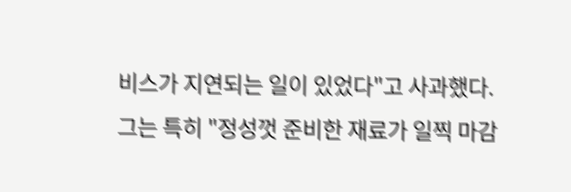비스가 지연되는 일이 있었다"고 사과했다.
그는 특히 "정성껏 준비한 재료가 일찍 마감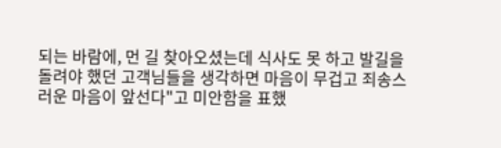되는 바람에, 먼 길 찾아오셨는데 식사도 못 하고 발길을 돌려야 했던 고객님들을 생각하면 마음이 무겁고 죄송스러운 마음이 앞선다"고 미안함을 표했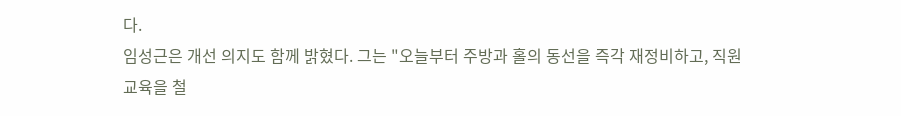다.
임성근은 개선 의지도 함께 밝혔다. 그는 "오늘부터 주방과 홀의 동선을 즉각 재정비하고, 직원 교육을 철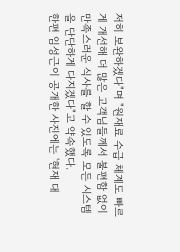저히 보완하겠다"며 "원재료 수급 체계도 빠르게 개선해 더 많은 고객님들께서 불편함 없이 만족스러운 식사를 할 수 있도록 모든 시스템을 단단하게 다지겠다"고 약속했다.
한편 임성근이 공개한 사진에는 '현재 대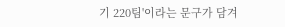기 220팀'이라는 문구가 담겨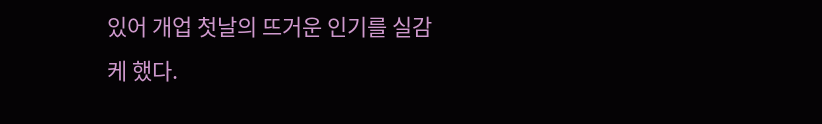있어 개업 첫날의 뜨거운 인기를 실감케 했다.